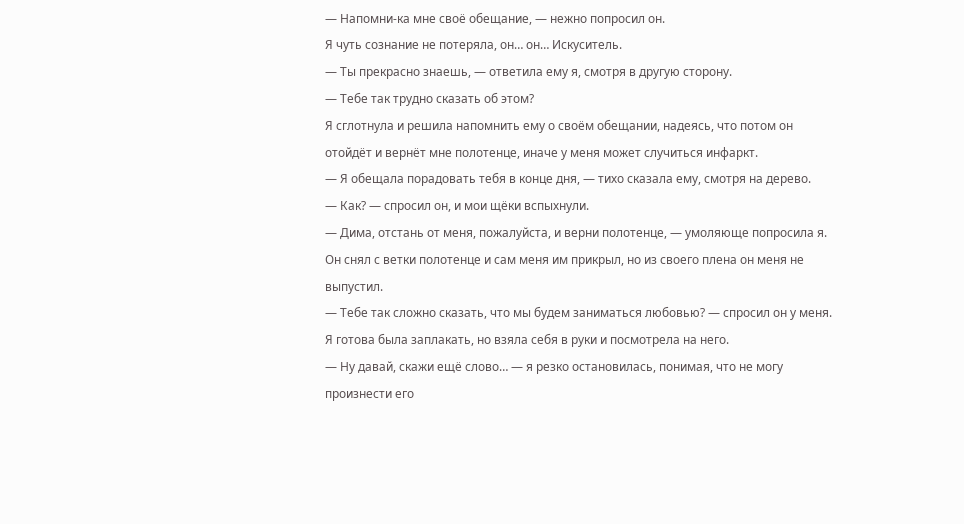— Напомни-ка мне своё обещание, — нежно попросил он.
Я чуть сознание не потеряла, он… он… Искуситель.
— Ты прекрасно знаешь, — ответила ему я, смотря в другую сторону.
— Тебе так трудно сказать об этом?
Я сглотнула и решила напомнить ему о своём обещании, надеясь, что потом он отойдёт и вернёт мне полотенце, иначе у меня может случиться инфаркт.
— Я обещала порадовать тебя в конце дня, — тихо сказала ему, смотря на дерево.
— Как? — спросил он, и мои щёки вспыхнули.
— Дима, отстань от меня, пожалуйста, и верни полотенце, — умоляюще попросила я.
Он снял с ветки полотенце и сам меня им прикрыл, но из своего плена он меня не выпустил.
— Тебе так сложно сказать, что мы будем заниматься любовью? — спросил он у меня.
Я готова была заплакать, но взяла себя в руки и посмотрела на него.
— Ну давай, скажи ещё слово… — я резко остановилась, понимая, что не могу произнести его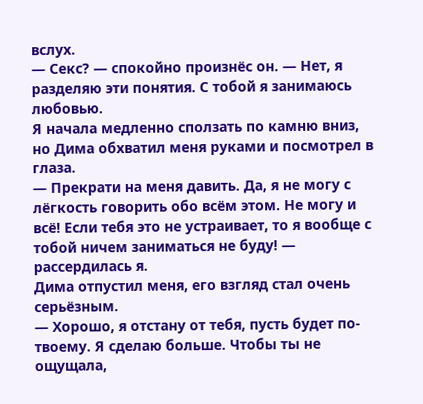вслух.
— Секс? — спокойно произнёс он. — Нет, я разделяю эти понятия. С тобой я занимаюсь любовью.
Я начала медленно сползать по камню вниз, но Дима обхватил меня руками и посмотрел в глаза.
— Прекрати на меня давить. Да, я не могу с лёгкость говорить обо всём этом. Не могу и всё! Если тебя это не устраивает, то я вообще с тобой ничем заниматься не буду! — рассердилась я.
Дима отпустил меня, его взгляд стал очень серьёзным.
— Хорошо, я отстану от тебя, пусть будет по-твоему. Я сделаю больше. Чтобы ты не ощущала,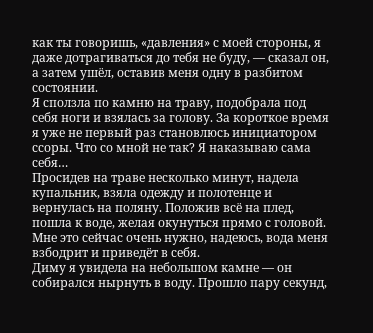как ты говоришь, «давления» с моей стороны, я даже дотрагиваться до тебя не буду, — сказал он, а затем ушёл, оставив меня одну в разбитом состоянии.
Я сползла по камню на траву, подобрала под себя ноги и взялась за голову. За короткое время я уже не первый раз становлюсь инициатором ссоры. Что со мной не так? Я наказываю сама себя…
Просидев на траве несколько минут, надела купальник, взяла одежду и полотенце и вернулась на поляну. Положив всё на плед, пошла к воде, желая окунуться прямо с головой. Мне это сейчас очень нужно, надеюсь, вода меня взбодрит и приведёт в себя.
Диму я увидела на небольшом камне — он собирался нырнуть в воду. Прошло пару секунд,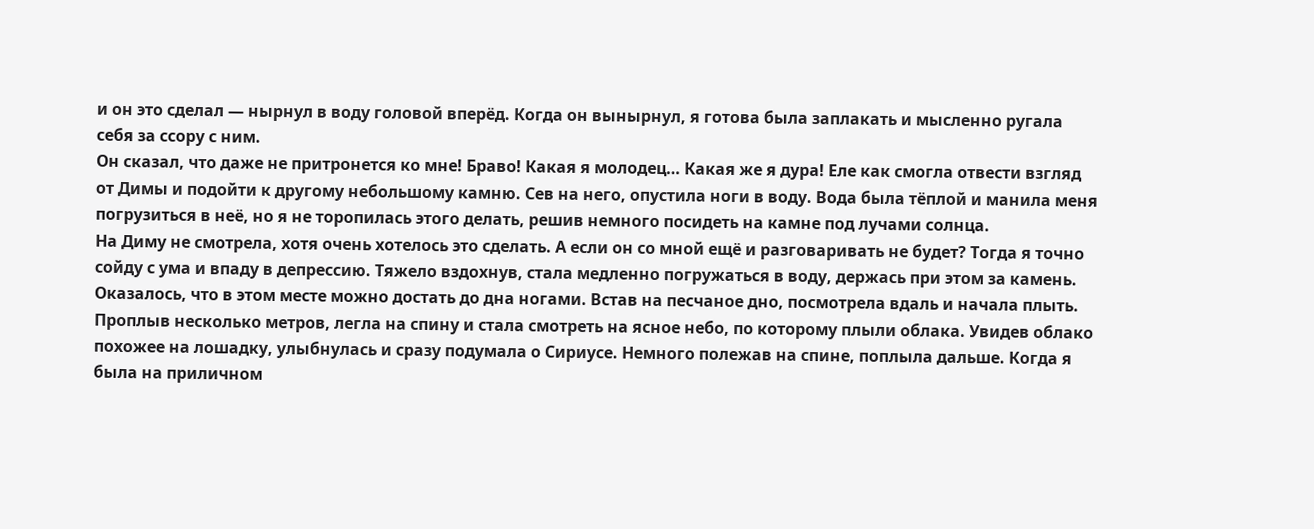и он это сделал — нырнул в воду головой вперёд. Когда он вынырнул, я готова была заплакать и мысленно ругала себя за ссору с ним.
Он сказал, что даже не притронется ко мне! Браво! Какая я молодец… Какая же я дура! Еле как смогла отвести взгляд от Димы и подойти к другому небольшому камню. Сев на него, опустила ноги в воду. Вода была тёплой и манила меня погрузиться в неё, но я не торопилась этого делать, решив немного посидеть на камне под лучами солнца.
На Диму не смотрела, хотя очень хотелось это сделать. А если он со мной ещё и разговаривать не будет? Тогда я точно сойду с ума и впаду в депрессию. Тяжело вздохнув, стала медленно погружаться в воду, держась при этом за камень. Оказалось, что в этом месте можно достать до дна ногами. Встав на песчаное дно, посмотрела вдаль и начала плыть.
Проплыв несколько метров, легла на спину и стала смотреть на ясное небо, по которому плыли облака. Увидев облако похожее на лошадку, улыбнулась и сразу подумала о Сириусе. Немного полежав на спине, поплыла дальше. Когда я была на приличном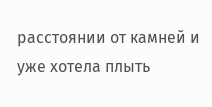расстоянии от камней и уже хотела плыть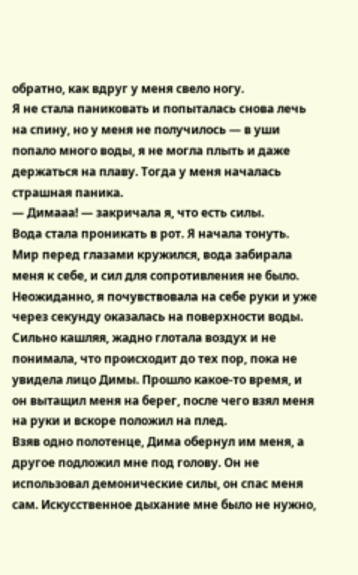обратно, как вдруг у меня свело ногу.
Я не стала паниковать и попыталась снова лечь на спину, но у меня не получилось — в уши попало много воды, я не могла плыть и даже держаться на плаву. Тогда у меня началась страшная паника.
— Димааа! — закричала я, что есть силы.
Вода стала проникать в рот. Я начала тонуть. Мир перед глазами кружился, вода забирала меня к себе, и сил для сопротивления не было. Неожиданно, я почувствовала на себе руки и уже через секунду оказалась на поверхности воды. Сильно кашляя, жадно глотала воздух и не понимала, что происходит до тех пор, пока не увидела лицо Димы. Прошло какое-то время, и он вытащил меня на берег, после чего взял меня на руки и вскоре положил на плед.
Взяв одно полотенце, Дима обернул им меня, а другое подложил мне под голову. Он не использовал демонические силы, он спас меня сам. Искусственное дыхание мне было не нужно,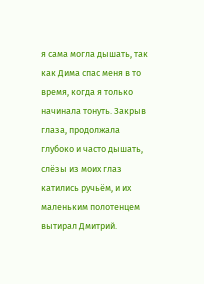я сама могла дышать, так как Дима спас меня в то время, когда я только начинала тонуть. Закрыв глаза, продолжала глубоко и часто дышать, слёзы из моих глаз катились ручьём, и их маленьким полотенцем вытирал Дмитрий.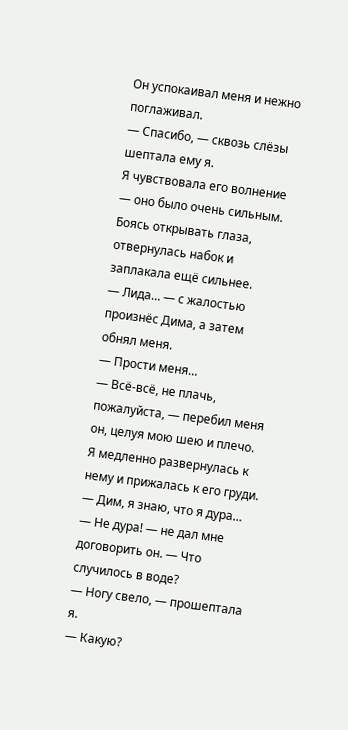Он успокаивал меня и нежно поглаживал.
— Спасибо, — сквозь слёзы шептала ему я.
Я чувствовала его волнение — оно было очень сильным. Боясь открывать глаза, отвернулась набок и заплакала ещё сильнее.
— Лида… — с жалостью произнёс Дима, а затем обнял меня.
— Прости меня…
— Всё-всё, не плачь, пожалуйста, — перебил меня он, целуя мою шею и плечо.
Я медленно развернулась к нему и прижалась к его груди.
— Дим, я знаю, что я дура…
— Не дура! — не дал мне договорить он. — Что случилось в воде?
— Ногу свело, — прошептала я.
— Какую?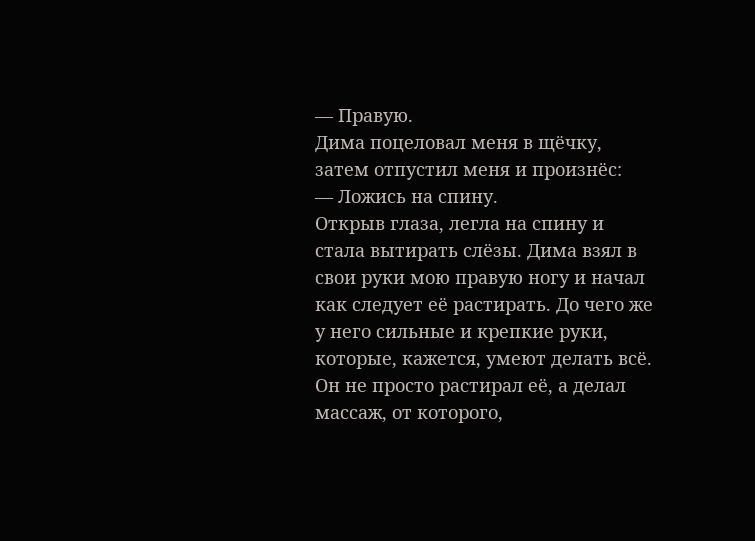— Правую.
Дима поцеловал меня в щёчку, затем отпустил меня и произнёс:
— Ложись на спину.
Открыв глаза, легла на спину и стала вытирать слёзы. Дима взял в свои руки мою правую ногу и начал как следует её растирать. До чего же у него сильные и крепкие руки, которые, кажется, умеют делать всё. Он не просто растирал её, а делал массаж, от которого,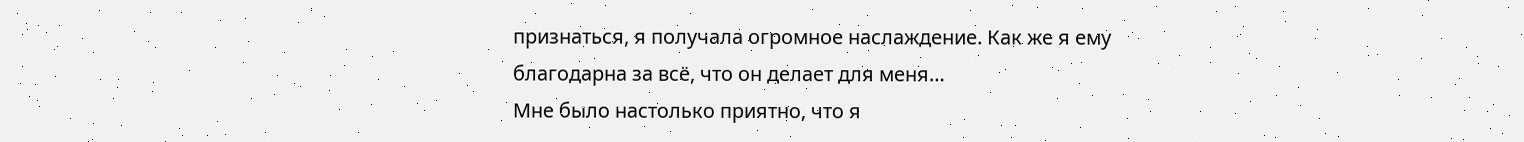признаться, я получала огромное наслаждение. Как же я ему благодарна за всё, что он делает для меня…
Мне было настолько приятно, что я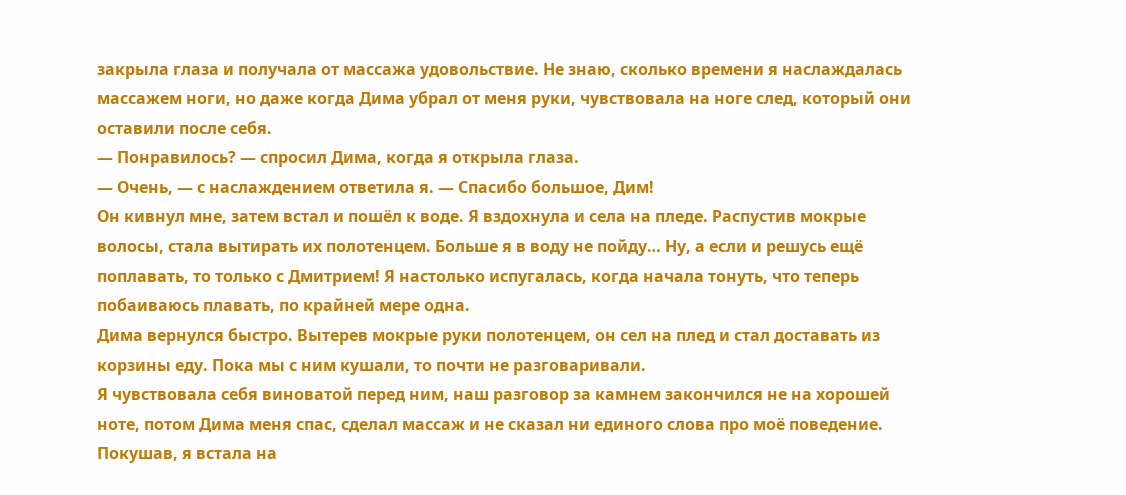закрыла глаза и получала от массажа удовольствие. Не знаю, сколько времени я наслаждалась массажем ноги, но даже когда Дима убрал от меня руки, чувствовала на ноге след, который они оставили после себя.
— Понравилось? — спросил Дима, когда я открыла глаза.
— Очень, — с наслаждением ответила я. — Спасибо большое, Дим!
Он кивнул мне, затем встал и пошёл к воде. Я вздохнула и села на пледе. Распустив мокрые волосы, стала вытирать их полотенцем. Больше я в воду не пойду… Ну, а если и решусь ещё поплавать, то только с Дмитрием! Я настолько испугалась, когда начала тонуть, что теперь побаиваюсь плавать, по крайней мере одна.
Дима вернулся быстро. Вытерев мокрые руки полотенцем, он сел на плед и стал доставать из корзины еду. Пока мы с ним кушали, то почти не разговаривали.
Я чувствовала себя виноватой перед ним, наш разговор за камнем закончился не на хорошей ноте, потом Дима меня спас, сделал массаж и не сказал ни единого слова про моё поведение. Покушав, я встала на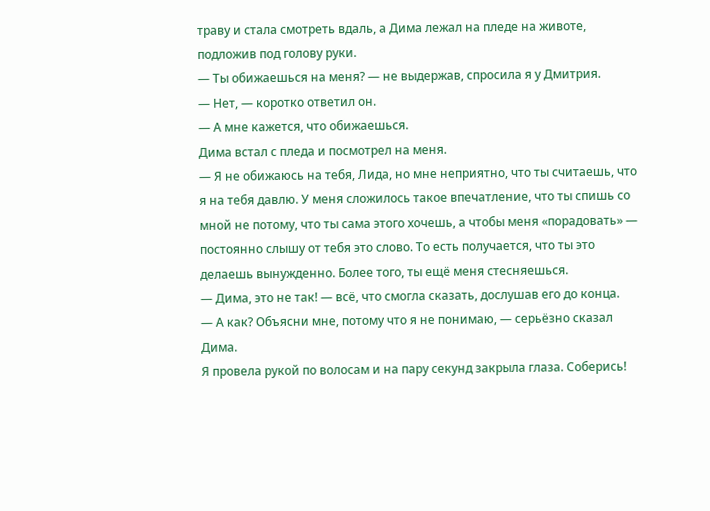траву и стала смотреть вдаль, а Дима лежал на пледе на животе, подложив под голову руки.
— Ты обижаешься на меня? — не выдержав, спросила я у Дмитрия.
— Нет, — коротко ответил он.
— А мне кажется, что обижаешься.
Дима встал с пледа и посмотрел на меня.
— Я не обижаюсь на тебя, Лида, но мне неприятно, что ты считаешь, что я на тебя давлю. У меня сложилось такое впечатление, что ты спишь со мной не потому, что ты сама этого хочешь, а чтобы меня «порадовать» — постоянно слышу от тебя это слово. То есть получается, что ты это делаешь вынужденно. Более того, ты ещё меня стесняешься.
— Дима, это не так! — всё, что смогла сказать, дослушав его до конца.
— А как? Объясни мне, потому что я не понимаю, — серьёзно сказал Дима.
Я провела рукой по волосам и на пару секунд закрыла глаза. Соберись!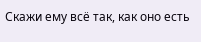Скажи ему всё так, как оно есть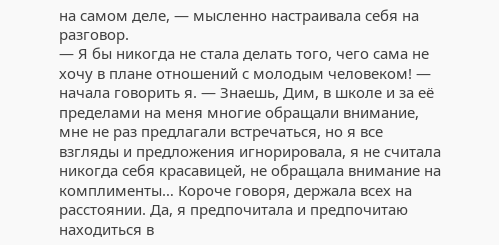на самом деле, — мысленно настраивала себя на разговор.
— Я бы никогда не стала делать того, чего сама не хочу в плане отношений с молодым человеком! — начала говорить я. — Знаешь, Дим, в школе и за её пределами на меня многие обращали внимание, мне не раз предлагали встречаться, но я все взгляды и предложения игнорировала, я не считала никогда себя красавицей, не обращала внимание на комплименты… Короче говоря, держала всех на расстоянии. Да, я предпочитала и предпочитаю находиться в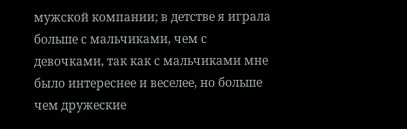мужской компании; в детстве я играла больше с мальчиками, чем с девочками, так как с мальчиками мне было интереснее и веселее, но больше чем дружеские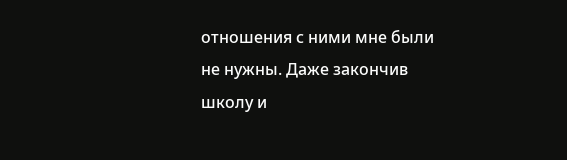отношения с ними мне были не нужны. Даже закончив школу и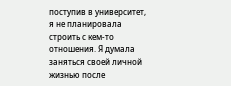поступив в университет, я не планировала строить с кем-то отношения. Я думала заняться своей личной жизнью после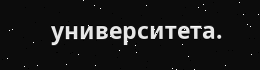университета.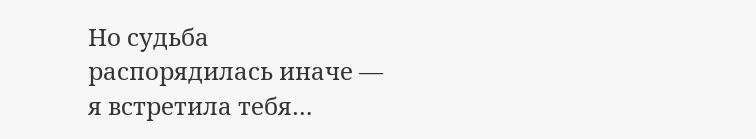Но судьба распорядилась иначе — я встретила тебя…